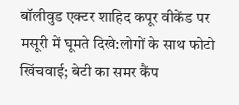बॉलीवुड एक्टर शाहिद कपूर वीकेंड पर मसूरी में घूमते दिखे:लोगों के साथ फोटो खिंचवाई; बेटी का समर कैंप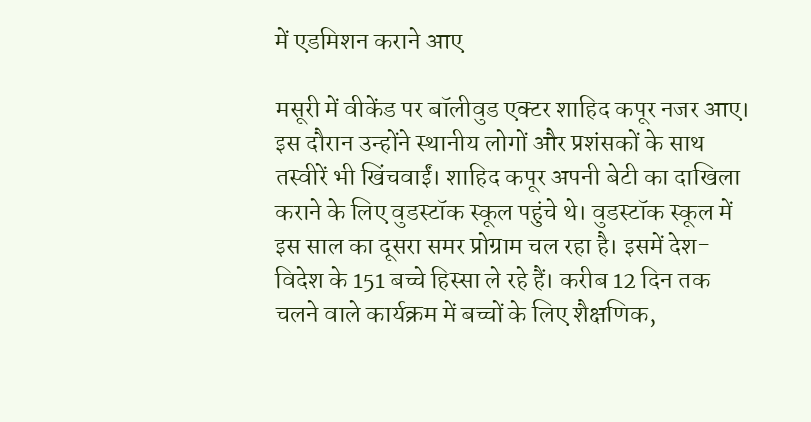में एडमिशन कराने आए

मसूरी में वीकेंड पर बॉलीवुड एक्टर शाहिद कपूर नजर आए। इस दौरान उन्होंने स्थानीय लोगों और प्रशंसकों के साथ तस्वीरें भी खिंचवाईं। शाहिद कपूर अपनी बेटी का दाखिला कराने के लिए वुडस्टॉक स्कूल पहुंचे थे। वुडस्टॉक स्कूल में इस साल का दूसरा समर प्रोग्राम चल रहा है। इसमें देश-विदेश के 151 बच्चे हिस्सा ले रहे हैं। करीब 12 दिन तक चलने वाले कार्यक्रम में बच्चों के लिए शैक्षणिक,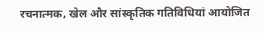रचनात्मक, खेल और सांस्कृतिक गतिविधियां आयोजित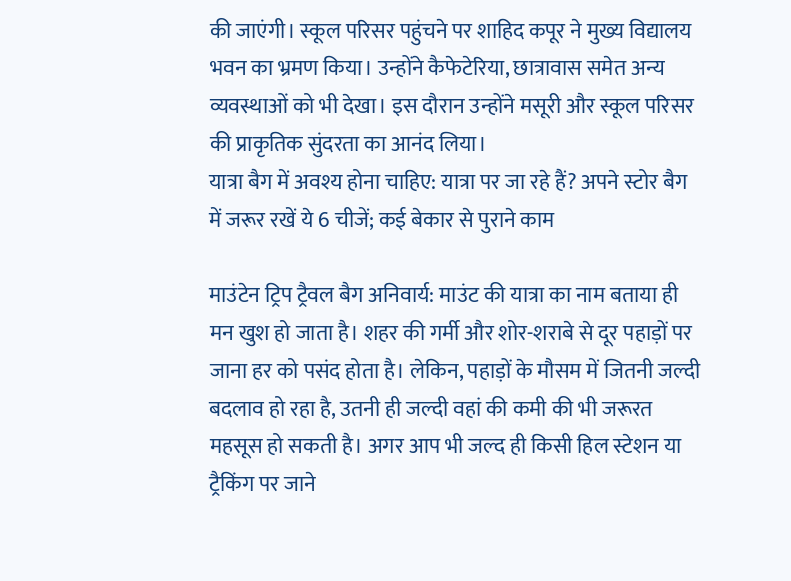की जाएंगी। स्कूल परिसर पहुंचने पर शाहिद कपूर ने मुख्य विद्यालय भवन का भ्रमण किया। उन्होंने कैफेटेरिया, छात्रावास समेत अन्य व्यवस्थाओं को भी देखा। इस दौरान उन्होंने मसूरी और स्कूल परिसर की प्राकृतिक सुंदरता का आनंद लिया।
यात्रा बैग में अवश्य होना चाहिए: यात्रा पर जा रहे हैं? अपने स्टोर बैग में जरूर रखें ये 6 चीजें; कई बेकार से पुराने काम

माउंटेन ट्रिप ट्रैवल बैग अनिवार्य: माउंट की यात्रा का नाम बताया ही मन खुश हो जाता है। शहर की गर्मी और शोर-शराबे से दूर पहाड़ों पर जाना हर को पसंद होता है। लेकिन, पहाड़ों के मौसम में जितनी जल्दी बदलाव हो रहा है, उतनी ही जल्दी वहां की कमी की भी जरूरत महसूस हो सकती है। अगर आप भी जल्द ही किसी हिल स्टेशन या ट्रैकिंग पर जाने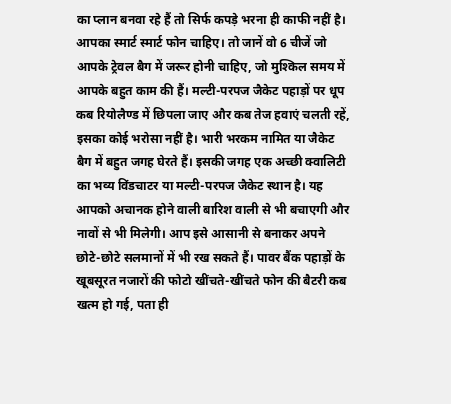का प्लान बनवा रहे हैं तो सिर्फ कपड़े भरना ही काफी नहीं है। आपका स्मार्ट स्मार्ट फोन चाहिए। तो जानें वो 6 चीजें जो आपके ट्रेवल बैग में जरूर होनी चाहिए, जो मुश्किल समय में आपके बहुत काम की हैं। मल्टी-परपज जैकेट पहाड़ों पर धूप कब रियोलैण्ड में छिपला जाए और कब तेज हवाएं चलती रहें, इसका कोई भरोसा नहीं है। भारी भरकम नामित या जैकेट बैग में बहुत जगह घेरते हैं। इसकी जगह एक अच्छी क्वालिटी का भव्य विंडचाटर या मल्टी-परपज जैकेट स्थान है। यह आपको अचानक होने वाली बारिश वाली से भी बचाएगी और नावों से भी मिलेगी। आप इसे आसानी से बनाकर अपने छोटे-छोटे सलमानों में भी रख सकते हैं। पावर बैंक पहाड़ों के खूबसूरत नजारों की फोटो खींचते-खींचते फोन की बैटरी कब खत्म हो गई, पता ही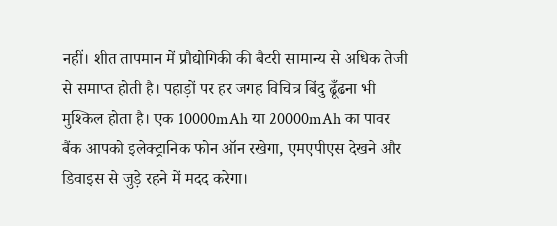नहीं। शीत तापमान में प्रौद्योगिकी की बैटरी सामान्य से अधिक तेजी से समाप्त होती है। पहाड़ों पर हर जगह विचित्र बिंदु ढूँढना भी मुश्किल होता है। एक 10000mAh या 20000mAh का पावर बैंक आपको इलेक्ट्रानिक फोन ऑन रखेगा, एमएपीएस देखने और डिवाइस से जुड़े रहने में मदद करेगा।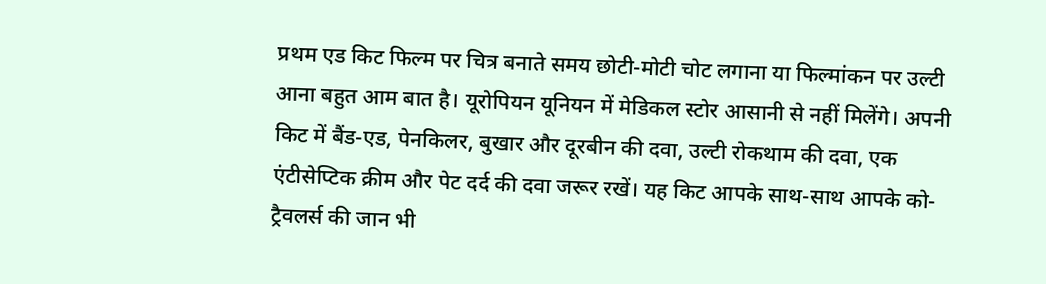प्रथम एड किट फिल्म पर चित्र बनाते समय छोटी-मोटी चोट लगाना या फिल्मांकन पर उल्टी आना बहुत आम बात है। यूरोपियन यूनियन में मेडिकल स्टोर आसानी से नहीं मिलेंगे। अपनी किट में बैंड-एड, पेनकिलर, बुखार और दूरबीन की दवा, उल्टी रोकथाम की दवा, एक एंटीसेप्टिक क्रीम और पेट दर्द की दवा जरूर रखें। यह किट आपके साथ-साथ आपके को-ट्रैवलर्स की जान भी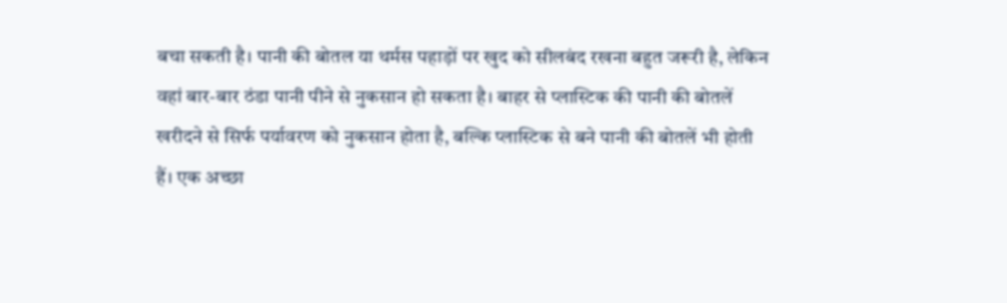बचा सकती है। पानी की बोतल या थर्मस पहाड़ों पर खुद को सीलबंद रखना बहुत जरूरी है, लेकिन वहां बार-बार ठंडा पानी पीने से नुकसान हो सकता है। बाहर से प्लास्टिक की पानी की बोतलें खरीदने से सिर्फ पर्यावरण को नुकसान होता है, बल्कि प्लास्टिक से बने पानी की बोतलें भी होती हैं। एक अच्छा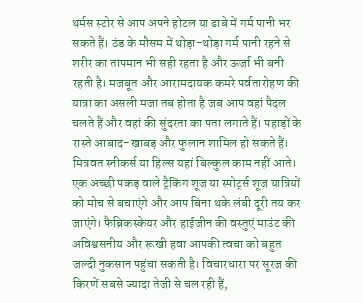थर्मस स्टोर से आप अपने होटल या ढाबे में गर्म पानी भर सकते हैं। ठंड के मौसम में थोड़ा-थोड़ा गर्म पानी रहने से शरीर का तापमान भी सही रहता है और ऊर्जा भी बनी रहती है। मजबूत और आरामदायक कमरे पर्वतारोहण की यात्रा का असली मजा तब होता है जब आप वहां पैदल चलते हैं और वहां की सुंदरता का पता लगाते हैं। पहाड़ों के रास्ते आबाद-खाबड़ और फुलान शामिल हो सकते हैं। मित्रवत स्नीकर्स या हिल्स यहां बिल्कुल काम नहीं आते। एक अच्छी पकड़ वाले ट्रैकिंग शूज या स्पोर्ट्स शूज यात्रियों को मोच से बचाएंगे और आप बिना थके लंबी दूरी तय कर जाएंगे। फैब्रिकस्केयर और हाईजीन की वस्तुएं माउंट की अविश्वसनीय और रूखी हवा आपकी त्वचा को बहुत जल्दी नुकसान पहुंचा सकती है। विचारधारा पर सूरज की किरणें सबसे ज्यादा तेजी से चल रही हैं,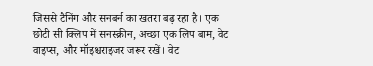जिससे टैनिंग और सनबर्न का खतरा बढ़ रहा है। एक छोटी सी क्लिप में सनस्क्रीन, अच्छा एक लिप बाम, वेट वाइप्स, और मॉइश्चराइजर जरूर रखें। वेट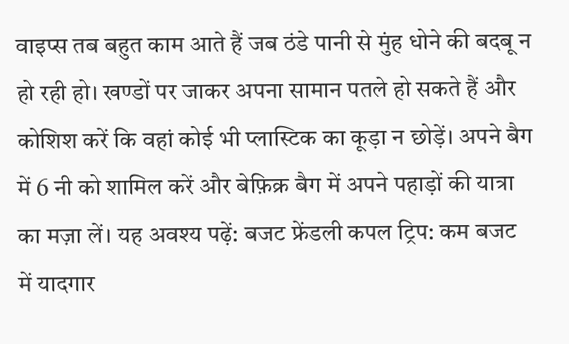वाइप्स तब बहुत काम आते हैं जब ठंडे पानी से मुंह धोने की बदबू न हो रही हो। खण्डों पर जाकर अपना सामान पतले हो सकते हैं और कोशिश करें कि वहां कोई भी प्लास्टिक का कूड़ा न छोड़ें। अपने बैग में 6 नी को शामिल करें और बेफ़िक्र बैग में अपने पहाड़ों की यात्रा का मज़ा लें। यह अवश्य पढ़ें: बजट फ्रेंडली कपल ट्रिप: कम बजट में यादगार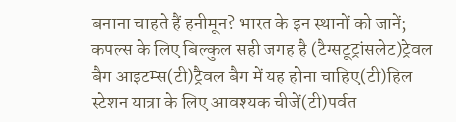बनाना चाहते हैं हनीमून? भारत के इन स्थानों को जानें; कपल्स के लिए बिल्कुल सही जगह है (टैग्सटूट्रांसलेट)ट्रेवल बैग आइटम्स(टी)ट्रैवल बैग में यह होना चाहिए(टी)हिल स्टेशन यात्रा के लिए आवश्यक चीजें(टी)पर्वत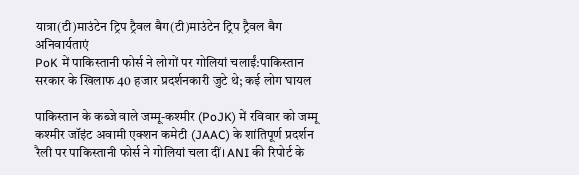यात्रा(टी)माउंटेन ट्रिप ट्रैवल बैग(टी)माउंटेन ट्रिप ट्रैवल बैग अनिवार्यताएं
PoK में पाकिस्तानी फोर्स ने लोगों पर गोलियां चलाईं:पाकिस्तान सरकार के खिलाफ 40 हजार प्रदर्शनकारी जुटे थे; कई लोग घायल

पाकिस्तान के कब्जे वाले जम्मू-कश्मीर (PoJK) में रविवार को जम्मू कश्मीर जॉइंट अवामी एक्शन कमेटी (JAAC) के शांतिपूर्ण प्रदर्शन रैली पर पाकिस्तानी फोर्स ने गोलियां चला दीं। ANI की रिपोर्ट के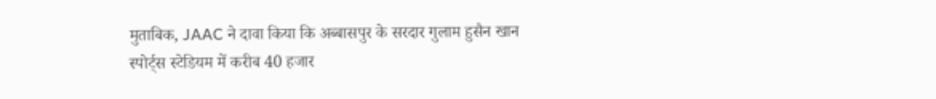मुताबिक, JAAC ने दावा किया कि अब्बासपुर के सरदार गुलाम हुसैन खान स्पोर्ट्स स्टेडियम में करीब 40 हजार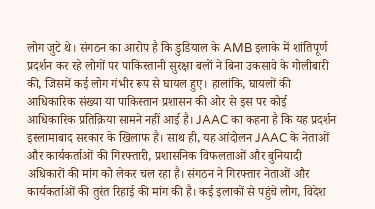लोग जुटे थे। संगठन का आरोप है कि डुडियाल के AMB इलाके में शांतिपूर्ण प्रदर्शन कर रहे लोगों पर पाकिस्तानी सुरक्षा बलों ने बिना उकसावे के गोलीबारी की, जिसमें कई लोग गंभीर रूप से घायल हुए। हालांकि, घायलों की आधिकारिक संख्या या पाकिस्तान प्रशासन की ओर से इस पर कोई आधिकारिक प्रतिक्रिया सामने नहीं आई है। JAAC का कहना है कि यह प्रदर्शन इस्लामाबाद सरकार के खिलाफ है। साथ ही, यह आंदोलन JAAC के नेताओं और कार्यकर्ताओं की गिरफ्तारी, प्रशासनिक विफलताओं और बुनियादी अधिकारों की मांग को लेकर चल रहा है। संगठन ने गिरफ्तार नेताओं और कार्यकर्ताओं की तुरंत रिहाई की मांग की है। कई इलाकों से पहुंचे लोग, विदेश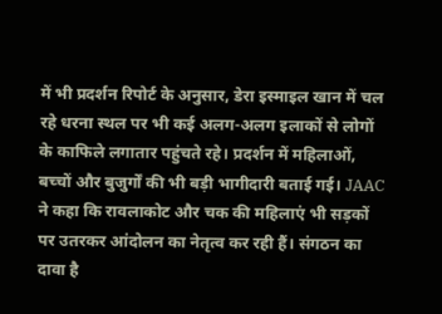में भी प्रदर्शन रिपोर्ट के अनुसार, डेरा इस्माइल खान में चल रहे धरना स्थल पर भी कई अलग-अलग इलाकों से लोगों के काफिले लगातार पहुंचते रहे। प्रदर्शन में महिलाओं, बच्चों और बुजुर्गों की भी बड़ी भागीदारी बताई गई। JAAC ने कहा कि रावलाकोट और चक की महिलाएं भी सड़कों पर उतरकर आंदोलन का नेतृत्व कर रही हैं। संगठन का दावा है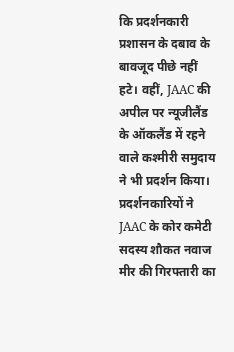कि प्रदर्शनकारी प्रशासन के दबाव के बावजूद पीछे नहीं हटे। वहीं, JAAC की अपील पर न्यूजीलैंड के ऑकलैंड में रहने वाले कश्मीरी समुदाय ने भी प्रदर्शन किया। प्रदर्शनकारियों ने JAAC के कोर कमेटी सदस्य शौकत नवाज मीर की गिरफ्तारी का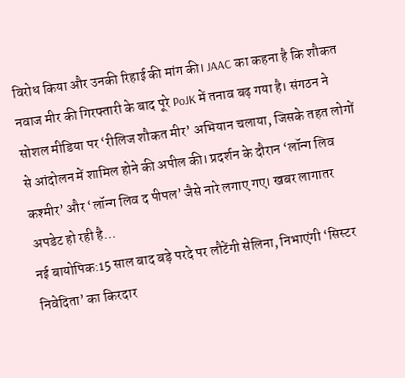विरोध किया और उनकी रिहाई की मांग की। JAAC का कहना है कि शौकत नवाज मीर की गिरफ्तारी के बाद पूरे PoJK में तनाव बढ़ गया है। संगठन ने सोशल मीडिया पर ‘रीलिज शौकत मीर’ अभियान चलाया, जिसके तहत लोगों से आंदोलन में शामिल होने की अपील की। प्रदर्शन के दौरान ‘लॉन्ग लिव कश्मीर’ और ‘लॉन्ग लिव द पीपल’ जैसे नारे लगाए गए। खबर लागातर अपडेट हो रही है…
नई बायोपिक:15 साल बाद बड़े परदे पर लौटेंगी सेलिना, निभाएंगी ‘सिस्टर निवेदिता’ का किरदार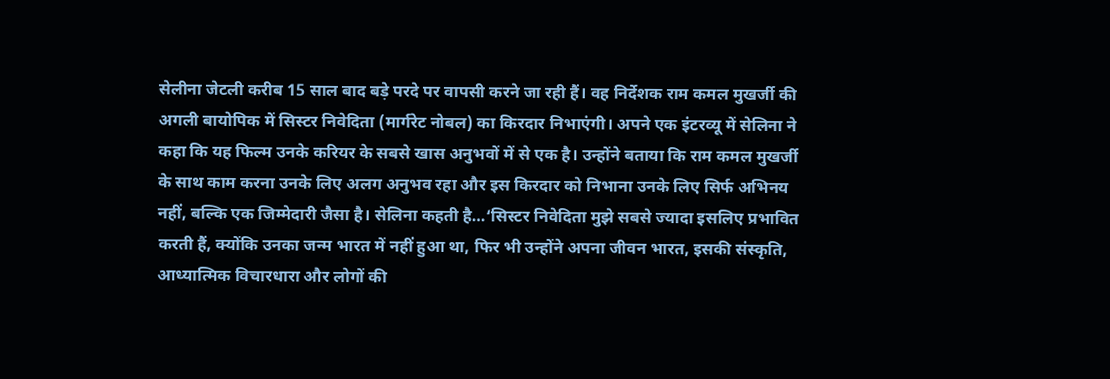सेलीना जेटली करीब 15 साल बाद बड़े परदे पर वापसी करने जा रही हैं। वह निर्देशक राम कमल मुखर्जी की अगली बायोपिक में सिस्टर निवेदिता (मार्गरेट नोबल) का किरदार निभाएंगी। अपने एक इंटरव्यू में सेलिना ने कहा कि यह फिल्म उनके करियर के सबसे खास अनुभवों में से एक है। उन्होंने बताया कि राम कमल मुखर्जी के साथ काम करना उनके लिए अलग अनुभव रहा और इस किरदार को निभाना उनके लिए सिर्फ अभिनय नहीं, बल्कि एक जिम्मेदारी जैसा है। सेलिना कहती है…‘सिस्टर निवेदिता मुझे सबसे ज्यादा इसलिए प्रभावित करती हैं, क्योंकि उनका जन्म भारत में नहीं हुआ था, फिर भी उन्होंने अपना जीवन भारत, इसकी संस्कृति, आध्यात्मिक विचारधारा और लोगों की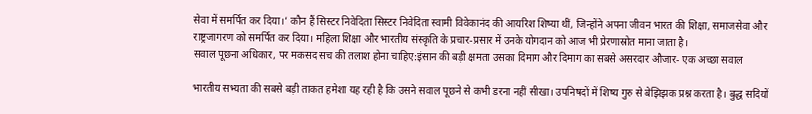सेवा में समर्पित कर दिया।’ कौन हैं सिस्टर निवेदिता सिस्टर निवेदिता स्वामी विवेकानंद की आयरिश शिष्या थीं, जिन्होंने अपना जीवन भारत की शिक्षा, समाजसेवा और राष्ट्रजागरण को समर्पित कर दिया। महिला शिक्षा और भारतीय संस्कृति के प्रचार-प्रसार में उनके योगदान को आज भी प्रेरणास्रोत माना जाता है।
सवाल पूछना अधिकार, पर मकसद सच की तलाश होना चाहिए:इंसान की बड़ी क्षमता उसका दिमाग और दिमाग का सबसे असरदार औजार- एक अच्छा सवाल

भारतीय सभ्यता की सबसे बड़ी ताकत हमेशा यह रही है कि उसने सवाल पूछने से कभी डरना नहीं सीखा। उपनिषदों में शिष्य गुरु से बेझिझक प्रश्न करता है। बुद्ध सदियों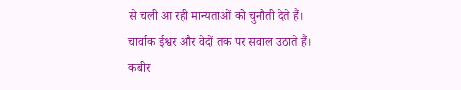से चली आ रही मान्यताओं को चुनौती देते हैं। चार्वाक ईश्वर और वेदों तक पर सवाल उठाते हैं। कबीर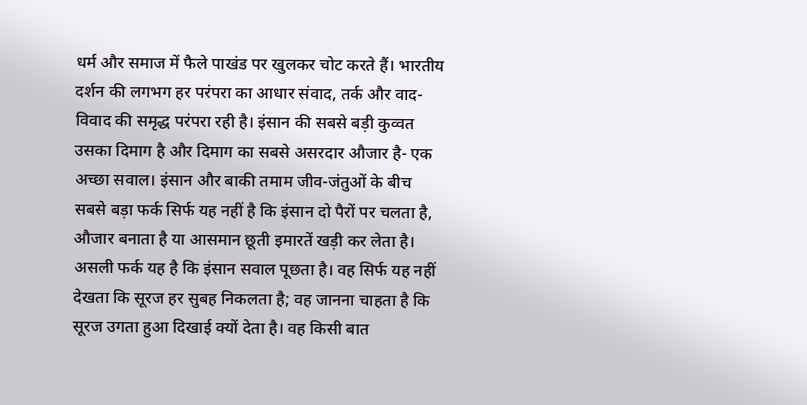धर्म और समाज में फैले पाखंड पर खुलकर चोट करते हैं। भारतीय दर्शन की लगभग हर परंपरा का आधार संवाद, तर्क और वाद-विवाद की समृद्ध परंपरा रही है। इंसान की सबसे बड़ी कुव्वत उसका दिमाग है और दिमाग का सबसे असरदार औजार है- एक अच्छा सवाल। इंसान और बाकी तमाम जीव-जंतुओं के बीच सबसे बड़ा फर्क सिर्फ यह नहीं है कि इंसान दो पैरों पर चलता है, औजार बनाता है या आसमान छूती इमारतें खड़ी कर लेता है। असली फर्क यह है कि इंसान सवाल पूछता है। वह सिर्फ यह नहीं देखता कि सूरज हर सुबह निकलता है; वह जानना चाहता है कि सूरज उगता हुआ दिखाई क्यों देता है। वह किसी बात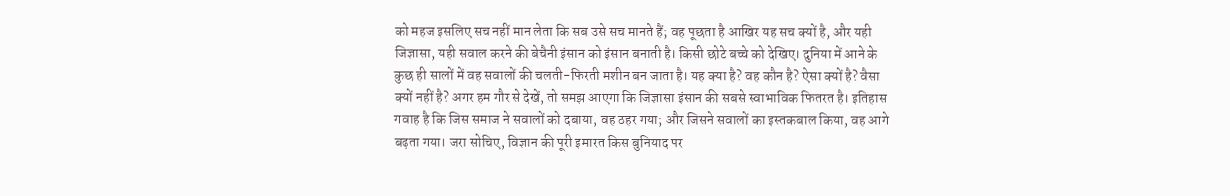को महज इसलिए सच नहीं मान लेता कि सब उसे सच मानते हैं; वह पूछता है आखिर यह सच क्यों है, और यही जिज्ञासा, यही सवाल करने की बेचैनी इंसान को इंसान बनाती है। किसी छोटे बच्चे को देखिए। दुनिया में आने के कुछ ही सालों में वह सवालों की चलती-फिरती मशीन बन जाता है। यह क्या है? वह कौन है? ऐसा क्यों है? वैसा क्यों नहीं है? अगर हम गौर से देखें, तो समझ आएगा कि जिज्ञासा इंसान की सबसे स्वाभाविक फितरत है। इतिहास गवाह है कि जिस समाज ने सवालों को दबाया, वह ठहर गया; और जिसने सवालों का इस्तकबाल किया, वह आगे बढ़ता गया। जरा सोचिए, विज्ञान की पूरी इमारत किस बुनियाद पर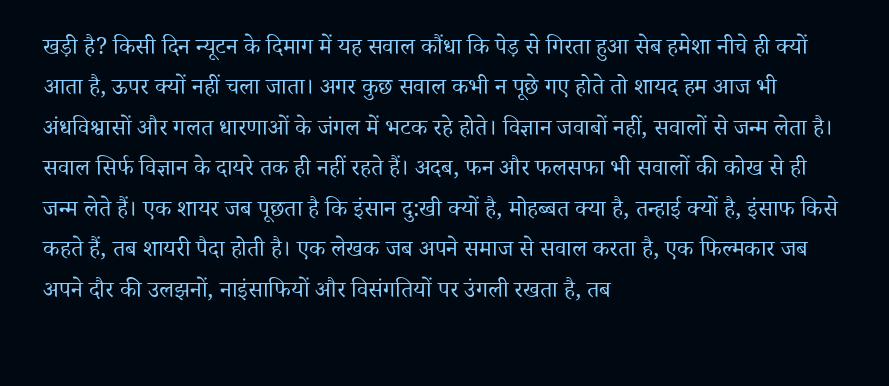खड़ी है? किसी दिन न्यूटन के दिमाग में यह सवाल कौंधा कि पेड़ से गिरता हुआ सेब हमेशा नीचे ही क्यों आता है, ऊपर क्यों नहीं चला जाता। अगर कुछ सवाल कभी न पूछे गए होते तो शायद हम आज भी अंधविश्वासों और गलत धारणाओं के जंगल में भटक रहे होते। विज्ञान जवाबों नहीं, सवालों से जन्म लेता है। सवाल सिर्फ विज्ञान के दायरे तक ही नहीं रहते हैं। अदब, फन और फलसफा भी सवालों की कोख से ही जन्म लेते हैं। एक शायर जब पूछता है कि इंसान दु:खी क्यों है, मोहब्बत क्या है, तन्हाई क्यों है, इंसाफ किसे कहते हैं, तब शायरी पैदा होती है। एक लेखक जब अपने समाज से सवाल करता है, एक फिल्मकार जब अपने दौर की उलझनों, नाइंसाफियों और विसंगतियों पर उंगली रखता है, तब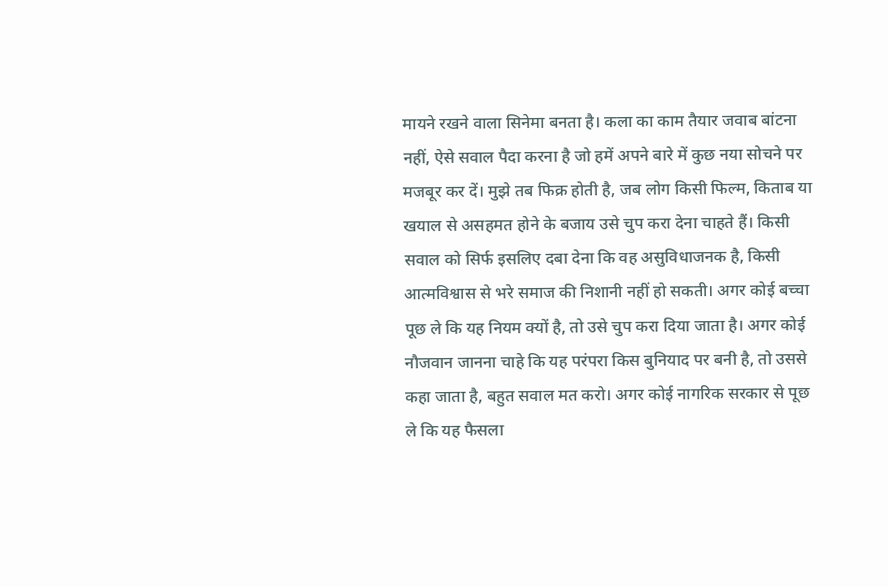मायने रखने वाला सिनेमा बनता है। कला का काम तैयार जवाब बांटना नहीं, ऐसे सवाल पैदा करना है जो हमें अपने बारे में कुछ नया सोचने पर मजबूर कर दें। मुझे तब फिक्र होती है, जब लोग किसी फिल्म, किताब या खयाल से असहमत होने के बजाय उसे चुप करा देना चाहते हैं। किसी सवाल को सिर्फ इसलिए दबा देना कि वह असुविधाजनक है, किसी आत्मविश्वास से भरे समाज की निशानी नहीं हो सकती। अगर कोई बच्चा पूछ ले कि यह नियम क्यों है, तो उसे चुप करा दिया जाता है। अगर कोई नौजवान जानना चाहे कि यह परंपरा किस बुनियाद पर बनी है, तो उससे कहा जाता है, बहुत सवाल मत करो। अगर कोई नागरिक सरकार से पूछ ले कि यह फैसला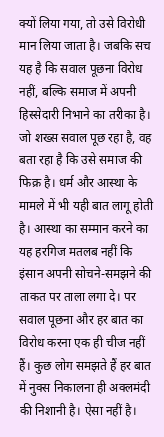क्यों लिया गया, तो उसे विरोधी मान लिया जाता है। जबकि सच यह है कि सवाल पूछना विरोध नहीं, बल्कि समाज में अपनी हिस्सेदारी निभाने का तरीका है। जो शख्स सवाल पूछ रहा है, वह बता रहा है कि उसे समाज की फिक्र है। धर्म और आस्था के मामले में भी यही बात लागू होती है। आस्था का सम्मान करने का यह हरगिज मतलब नहीं कि इंसान अपनी सोचने-समझने की ताकत पर ताला लगा दे। पर सवाल पूछना और हर बात का विरोध करना एक ही चीज नहीं हैं। कुछ लोग समझते हैं हर बात में नुक्स निकालना ही अक्लमंदी की निशानी है। ऐसा नहीं है।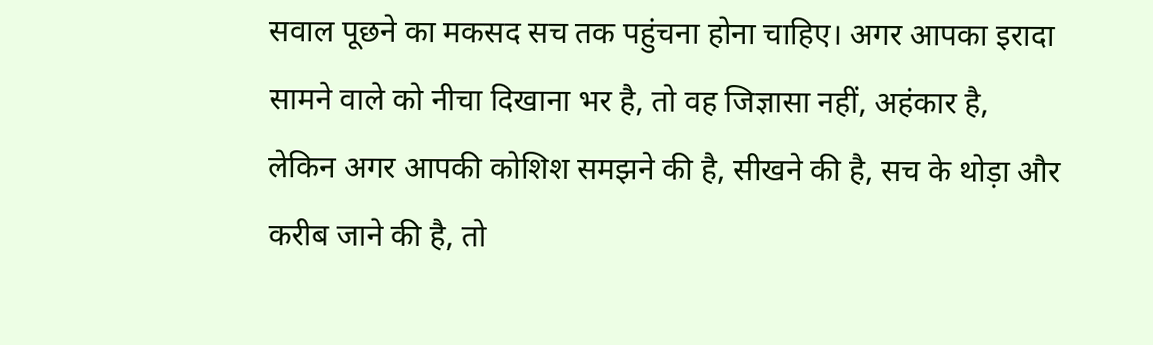सवाल पूछने का मकसद सच तक पहुंचना होना चाहिए। अगर आपका इरादा सामने वाले को नीचा दिखाना भर है, तो वह जिज्ञासा नहीं, अहंकार है, लेकिन अगर आपकी कोशिश समझने की है, सीखने की है, सच के थोड़ा और करीब जाने की है, तो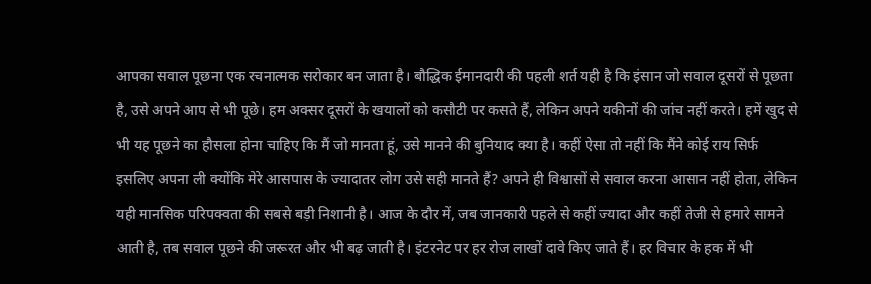आपका सवाल पूछना एक रचनात्मक सरोकार बन जाता है। बौद्धिक ईमानदारी की पहली शर्त यही है कि इंसान जो सवाल दूसरों से पूछता है, उसे अपने आप से भी पूछे। हम अक्सर दूसरों के खयालों को कसौटी पर कसते हैं, लेकिन अपने यकीनों की जांच नहीं करते। हमें खुद से भी यह पूछने का हौसला होना चाहिए कि मैं जो मानता हूं, उसे मानने की बुनियाद क्या है। कहीं ऐसा तो नहीं कि मैंने कोई राय सिर्फ इसलिए अपना ली क्योंकि मेरे आसपास के ज्यादातर लोग उसे सही मानते हैं? अपने ही विश्वासों से सवाल करना आसान नहीं होता, लेकिन यही मानसिक परिपक्वता की सबसे बड़ी निशानी है। आज के दौर में, जब जानकारी पहले से कहीं ज्यादा और कहीं तेजी से हमारे सामने आती है, तब सवाल पूछने की जरूरत और भी बढ़ जाती है। इंटरनेट पर हर रोज लाखों दावे किए जाते हैं। हर विचार के हक में भी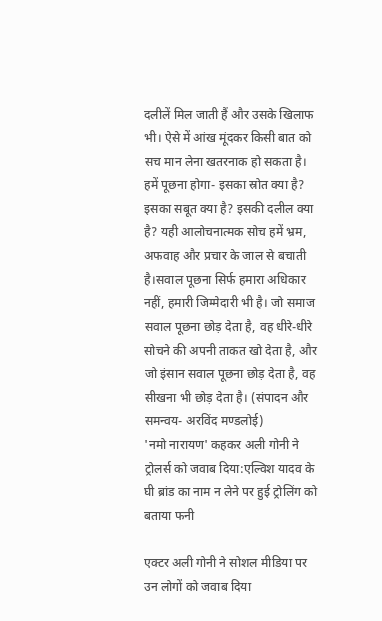दलीलें मिल जाती हैं और उसके खिलाफ भी। ऐसे में आंख मूंदकर किसी बात को सच मान लेना खतरनाक हो सकता है। हमें पूछना होगा- इसका स्रोत क्या है? इसका सबूत क्या है? इसकी दलील क्या है? यही आलोचनात्मक सोच हमें भ्रम, अफवाह और प्रचार के जाल से बचाती है।सवाल पूछना सिर्फ हमारा अधिकार नहीं, हमारी जिम्मेदारी भी है। जो समाज सवाल पूछना छोड़ देता है, वह धीरे-धीरे सोचने की अपनी ताकत खो देता है, और जो इंसान सवाल पूछना छोड़ देता है, वह सीखना भी छोड़ देता है। (संपादन और समन्वय- अरविंद मण्डलोई)
'नमो नारायण' कहकर अली गोनी ने ट्रोलर्स को जवाब दिया:एल्विश यादव के घी ब्रांड का नाम न लेने पर हुई ट्रोलिंग को बताया फनी

एक्टर अली गोनी ने सोशल मीडिया पर उन लोगों को जवाब दिया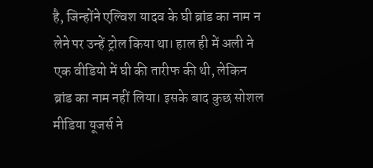है, जिन्होंने एल्विश यादव के घी ब्रांड का नाम न लेने पर उन्हें ट्रोल किया था। हाल ही में अली ने एक वीडियो में घी की तारीफ की थी, लेकिन ब्रांड का नाम नहीं लिया। इसके बाद कुछ सोशल मीडिया यूजर्स ने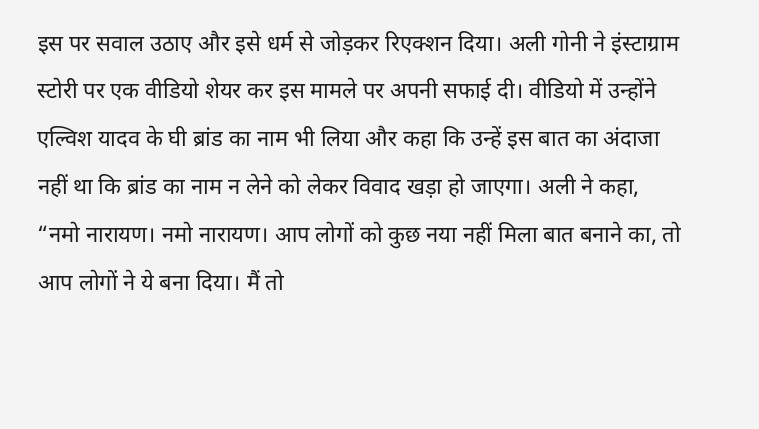इस पर सवाल उठाए और इसे धर्म से जोड़कर रिएक्शन दिया। अली गोनी ने इंस्टाग्राम स्टोरी पर एक वीडियो शेयर कर इस मामले पर अपनी सफाई दी। वीडियो में उन्होंने एल्विश यादव के घी ब्रांड का नाम भी लिया और कहा कि उन्हें इस बात का अंदाजा नहीं था कि ब्रांड का नाम न लेने को लेकर विवाद खड़ा हो जाएगा। अली ने कहा, “नमो नारायण। नमो नारायण। आप लोगों को कुछ नया नहीं मिला बात बनाने का, तो आप लोगों ने ये बना दिया। मैं तो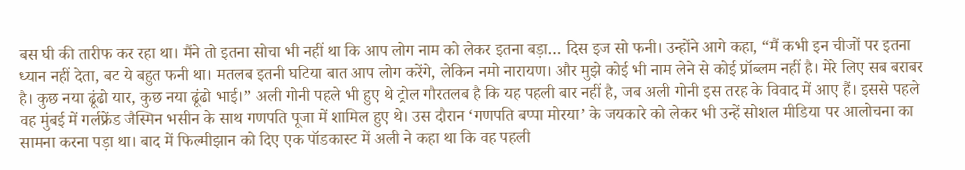बस घी की तारीफ कर रहा था। मैंने तो इतना सोचा भी नहीं था कि आप लोग नाम को लेकर इतना बड़ा… दिस इज सो फनी। उन्होंने आगे कहा, “मैं कभी इन चीजों पर इतना ध्यान नहीं देता, बट ये बहुत फनी था। मतलब इतनी घटिया बात आप लोग करेंगे, लेकिन नमो नारायण। और मुझे कोई भी नाम लेने से कोई प्रॉब्लम नहीं है। मेरे लिए सब बराबर है। कुछ नया ढूंढो यार, कुछ नया ढूंढो भाई।” अली गोनी पहले भी हुए थे ट्रोल गौरतलब है कि यह पहली बार नहीं है, जब अली गोनी इस तरह के विवाद में आए हैं। इससे पहले वह मुंबई में गर्लफ्रेंड जैस्मिन भसीन के साथ गणपति पूजा में शामिल हुए थे। उस दौरान ‘गणपति बप्पा मोरया’ के जयकारे को लेकर भी उन्हें सोशल मीडिया पर आलोचना का सामना करना पड़ा था। बाद में फिल्मीझान को दिए एक पॉडकास्ट में अली ने कहा था कि वह पहली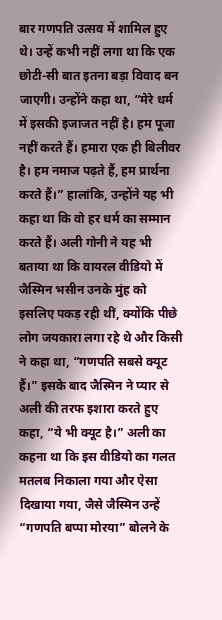बार गणपति उत्सव में शामिल हुए थे। उन्हें कभी नहीं लगा था कि एक छोटी-सी बात इतना बड़ा विवाद बन जाएगी। उन्होंने कहा था, “मेरे धर्म में इसकी इजाजत नहीं है। हम पूजा नहीं करते हैं। हमारा एक ही बिलीवर है। हम नमाज पढ़ते हैं, हम प्रार्थना करते हैं।” हालांकि, उन्होंने यह भी कहा था कि वो हर धर्म का सम्मान करते हैं। अली गोनी ने यह भी बताया था कि वायरल वीडियो में जैस्मिन भसीन उनके मुंह को इसलिए पकड़ रही थीं, क्योंकि पीछे लोग जयकारा लगा रहे थे और किसी ने कहा था, “गणपति सबसे क्यूट हैं।” इसके बाद जैस्मिन ने प्यार से अली की तरफ इशारा करते हुए कहा, “ये भी क्यूट है।” अली का कहना था कि इस वीडियो का गलत मतलब निकाला गया और ऐसा दिखाया गया, जैसे जैस्मिन उन्हें “गणपति बप्पा मोरया” बोलने के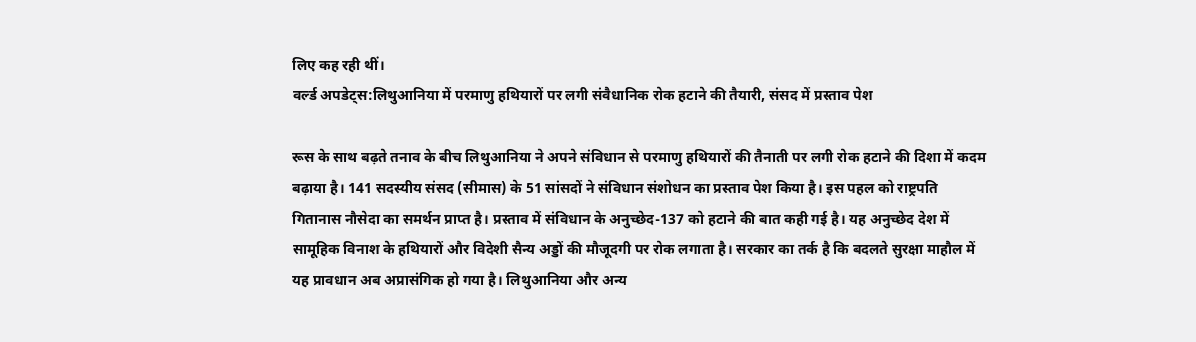लिए कह रही थीं।
वर्ल्ड अपडेट्स:लिथुआनिया में परमाणु हथियारों पर लगी संवैधानिक रोक हटाने की तैयारी, संसद में प्रस्ताव पेश

रूस के साथ बढ़ते तनाव के बीच लिथुआनिया ने अपने संविधान से परमाणु हथियारों की तैनाती पर लगी रोक हटाने की दिशा में कदम बढ़ाया है। 141 सदस्यीय संसद (सीमास) के 51 सांसदों ने संविधान संशोधन का प्रस्ताव पेश किया है। इस पहल को राष्ट्रपति गितानास नौसेदा का समर्थन प्राप्त है। प्रस्ताव में संविधान के अनुच्छेद-137 को हटाने की बात कही गई है। यह अनुच्छेद देश में सामूहिक विनाश के हथियारों और विदेशी सैन्य अड्डों की मौजूदगी पर रोक लगाता है। सरकार का तर्क है कि बदलते सुरक्षा माहौल में यह प्रावधान अब अप्रासंगिक हो गया है। लिथुआनिया और अन्य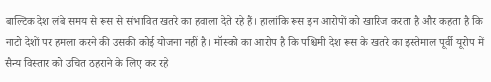बाल्टिक देश लंबे समय से रूस से संभावित खतरे का हवाला देते रहे हैं। हालांकि रूस इन आरोपों को खारिज करता है और कहता है कि नाटो देशों पर हमला करने की उसकी कोई योजना नहीं है। मॉस्को का आरोप है कि पश्चिमी देश रूस के खतरे का इस्तेमाल पूर्वी यूरोप में सैन्य विस्तार को उचित ठहराने के लिए कर रहे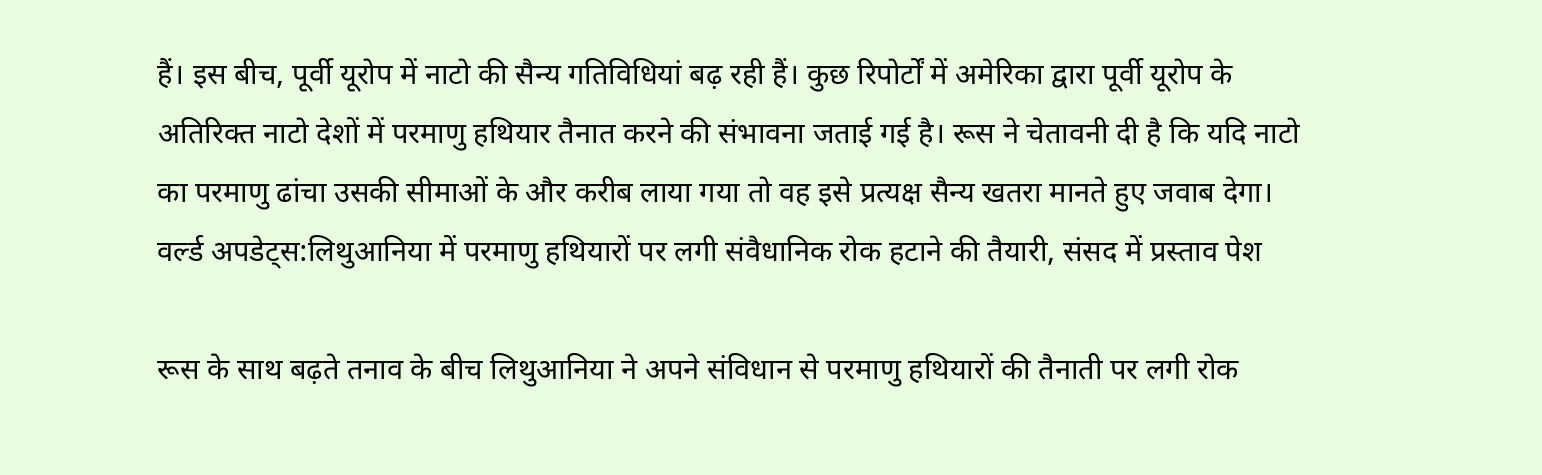हैं। इस बीच, पूर्वी यूरोप में नाटो की सैन्य गतिविधियां बढ़ रही हैं। कुछ रिपोर्टों में अमेरिका द्वारा पूर्वी यूरोप के अतिरिक्त नाटो देशों में परमाणु हथियार तैनात करने की संभावना जताई गई है। रूस ने चेतावनी दी है कि यदि नाटो का परमाणु ढांचा उसकी सीमाओं के और करीब लाया गया तो वह इसे प्रत्यक्ष सैन्य खतरा मानते हुए जवाब देगा।
वर्ल्ड अपडेट्स:लिथुआनिया में परमाणु हथियारों पर लगी संवैधानिक रोक हटाने की तैयारी, संसद में प्रस्ताव पेश

रूस के साथ बढ़ते तनाव के बीच लिथुआनिया ने अपने संविधान से परमाणु हथियारों की तैनाती पर लगी रोक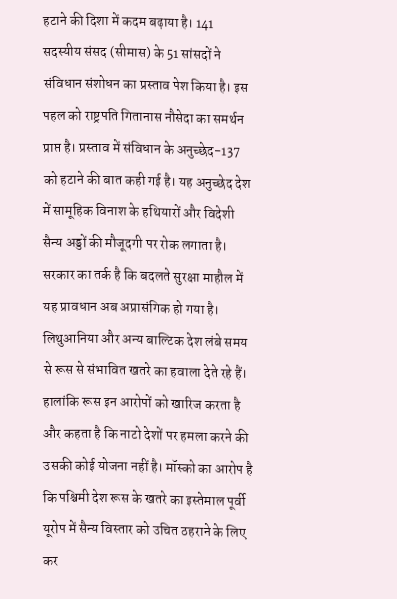हटाने की दिशा में कदम बढ़ाया है। 141 सदस्यीय संसद (सीमास) के 51 सांसदों ने संविधान संशोधन का प्रस्ताव पेश किया है। इस पहल को राष्ट्रपति गितानास नौसेदा का समर्थन प्राप्त है। प्रस्ताव में संविधान के अनुच्छेद-137 को हटाने की बात कही गई है। यह अनुच्छेद देश में सामूहिक विनाश के हथियारों और विदेशी सैन्य अड्डों की मौजूदगी पर रोक लगाता है। सरकार का तर्क है कि बदलते सुरक्षा माहौल में यह प्रावधान अब अप्रासंगिक हो गया है। लिथुआनिया और अन्य बाल्टिक देश लंबे समय से रूस से संभावित खतरे का हवाला देते रहे हैं। हालांकि रूस इन आरोपों को खारिज करता है और कहता है कि नाटो देशों पर हमला करने की उसकी कोई योजना नहीं है। मॉस्को का आरोप है कि पश्चिमी देश रूस के खतरे का इस्तेमाल पूर्वी यूरोप में सैन्य विस्तार को उचित ठहराने के लिए कर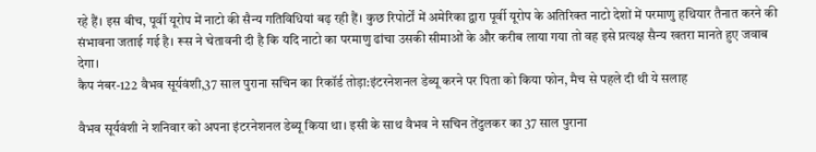रहे हैं। इस बीच, पूर्वी यूरोप में नाटो की सैन्य गतिविधियां बढ़ रही हैं। कुछ रिपोर्टों में अमेरिका द्वारा पूर्वी यूरोप के अतिरिक्त नाटो देशों में परमाणु हथियार तैनात करने की संभावना जताई गई है। रूस ने चेतावनी दी है कि यदि नाटो का परमाणु ढांचा उसकी सीमाओं के और करीब लाया गया तो वह इसे प्रत्यक्ष सैन्य खतरा मानते हुए जवाब देगा।
कैप नंबर-122 वैभव सूर्यवंशी,37 साल पुराना सचिन का रिकॉर्ड तोड़ा:इंटरनेशनल डेब्यू करने पर पिता को किया फोन, मैच से पहले दी थी ये सलाह

वैभव सूर्यवंशी ने शनिवार को अपना इंटरनेशनल डेब्यू किया था। इसी के साथ वैभव ने सचिन तेंदुलकर का 37 साल पुराना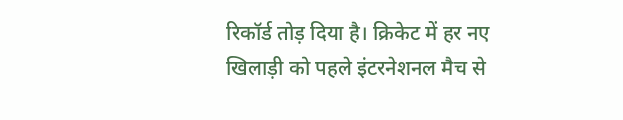रिकॉर्ड तोड़ दिया है। क्रिकेट में हर नए खिलाड़ी को पहले इंटरनेशनल मैच से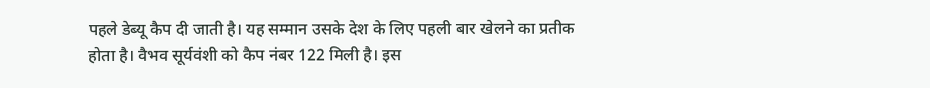पहले डेब्यू कैप दी जाती है। यह सम्मान उसके देश के लिए पहली बार खेलने का प्रतीक होता है। वैभव सूर्यवंशी को कैप नंबर 122 मिली है। इस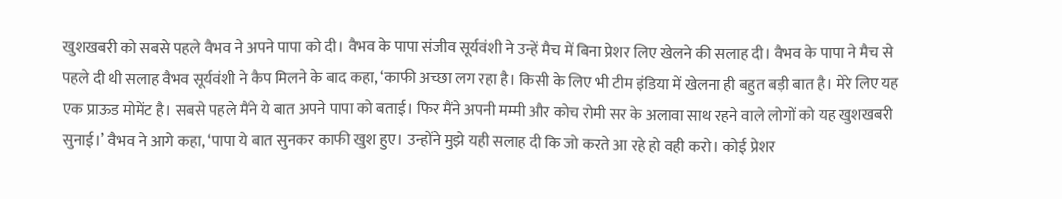खुशखबरी को सबसे पहले वैभव ने अपने पापा को दी। वैभव के पापा संजीव सूर्यवंशी ने उन्हें मैच में बिना प्रेशर लिए खेलने की सलाह दी। वैभव के पापा ने मैच से पहले दी थी सलाह वैभव सूर्यवंशी ने कैप मिलने के बाद कहा, ‘काफी अच्छा लग रहा है। किसी के लिए भी टीम इंडिया में खेलना ही बहुत बड़ी बात है। मेरे लिए यह एक प्राऊड मोमेंट है। सबसे पहले मैंने ये बात अपने पापा को बताई। फिर मैंने अपनी मम्मी और कोच रोमी सर के अलावा साथ रहने वाले लोगों को यह खुशखबरी सुनाई।’ वैभव ने आगे कहा, ‘पापा ये बात सुनकर काफी खुश हुए। उन्होंने मुझे यही सलाह दी कि जो करते आ रहे हो वही करो। कोई प्रेशर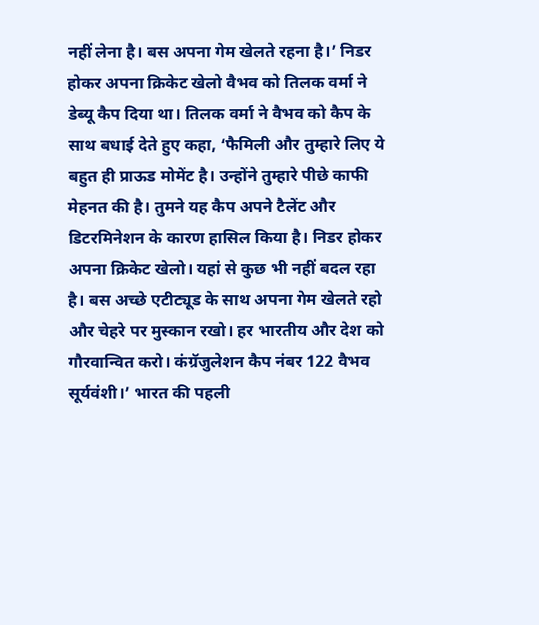नहीं लेना है। बस अपना गेम खेलते रहना है।’ निडर होकर अपना क्रिकेट खेलो वैभव को तिलक वर्मा ने डेब्यू कैप दिया था। तिलक वर्मा ने वैभव को कैप के साथ बधाई देते हुए कहा, ‘फैमिली और तुम्हारे लिए ये बहुत ही प्राऊड मोमेंट है। उन्होंने तुम्हारे पीछे काफी मेहनत की है। तुमने यह कैप अपने टैलेंट और डिटरमिनेशन के कारण हासिल किया है। निडर होकर अपना क्रिकेट खेलो। यहां से कुछ भी नहीं बदल रहा है। बस अच्छे एटीट्यूड के साथ अपना गेम खेलते रहो और चेहरे पर मुस्कान रखो। हर भारतीय और देश को गौरवान्वित करो। कंग्रॅजुलेशन कैप नंबर 122 वैभव सूर्यवंशी।’ भारत की पहली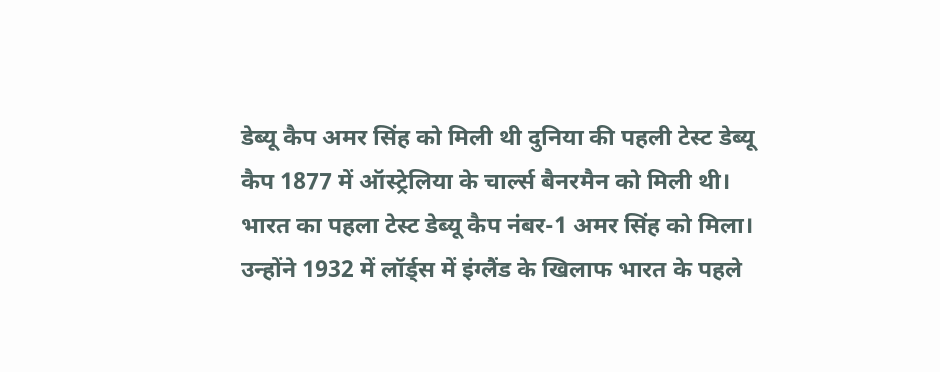डेब्यू कैप अमर सिंह को मिली थी दुनिया की पहली टेस्ट डेब्यू कैप 1877 में ऑस्ट्रेलिया के चार्ल्स बैनरमैन को मिली थी। भारत का पहला टेस्ट डेब्यू कैप नंबर-1 अमर सिंह को मिला। उन्होंने 1932 में लॉर्ड्स में इंग्लैंड के खिलाफ भारत के पहले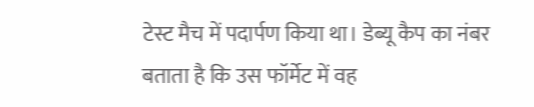टेस्ट मैच में पदार्पण किया था। डेब्यू कैप का नंबर बताता है कि उस फॉर्मेट में वह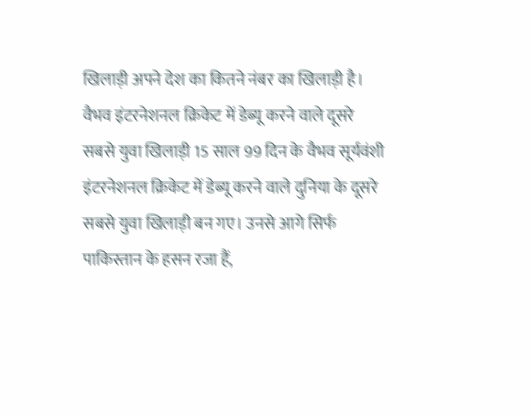खिलाड़ी अपने देश का कितने नंबर का खिलाड़ी है। वैभव इंटरनेशनल क्रिकेट में डेब्यू करने वाले दूसरे सबसे युवा खिलाड़ी 15 साल 99 दिन के वैभव सूर्यवंशी इंटरनेशनल क्रिकेट में डेब्यू करने वाले दुनिया के दूसरे सबसे युवा खिलाड़ी बन गए। उनसे आगे सिर्फ पाकिस्तान के हसन रजा हैं,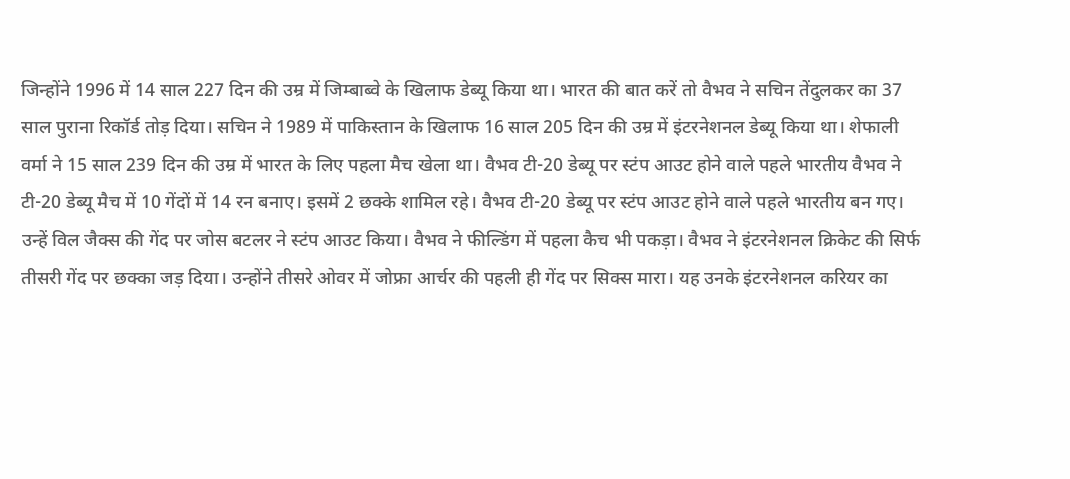जिन्होंने 1996 में 14 साल 227 दिन की उम्र में जिम्बाब्वे के खिलाफ डेब्यू किया था। भारत की बात करें तो वैभव ने सचिन तेंदुलकर का 37 साल पुराना रिकॉर्ड तोड़ दिया। सचिन ने 1989 में पाकिस्तान के खिलाफ 16 साल 205 दिन की उम्र में इंटरनेशनल डेब्यू किया था। शेफाली वर्मा ने 15 साल 239 दिन की उम्र में भारत के लिए पहला मैच खेला था। वैभव टी-20 डेब्यू पर स्टंप आउट होने वाले पहले भारतीय वैभव ने टी-20 डेब्यू मैच में 10 गेंदों में 14 रन बनाए। इसमें 2 छक्के शामिल रहे। वैभव टी-20 डेब्यू पर स्टंप आउट होने वाले पहले भारतीय बन गए। उन्हें विल जैक्स की गेंद पर जोस बटलर ने स्टंप आउट किया। वैभव ने फील्डिंग में पहला कैच भी पकड़ा। वैभव ने इंटरनेशनल क्रिकेट की सिर्फ तीसरी गेंद पर छक्का जड़ दिया। उन्होंने तीसरे ओवर में जोफ्रा आर्चर की पहली ही गेंद पर सिक्स मारा। यह उनके इंटरनेशनल करियर का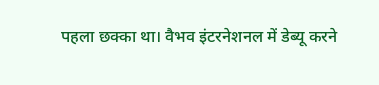पहला छक्का था। वैभव इंटरनेशनल में डेब्यू करने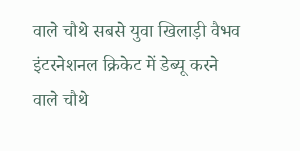वाले चौथे सबसे युवा खिलाड़ी वैभव इंटरनेशनल क्रिकेट में डेब्यू करने वाले चौथे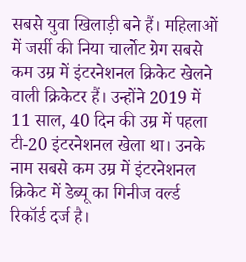सबसे युवा खिलाड़ी बने हैं। महिलाओं में जर्सी की निया चार्लोट ग्रेग सबसे कम उम्र में इंटरनेशनल क्रिकेट खेलने वाली क्रिकेटर हैं। उन्होंने 2019 में 11 साल, 40 दिन की उम्र में पहला टी-20 इंटरनेशनल खेला था। उनके नाम सबसे कम उम्र में इंटरनेशनल क्रिकेट में डेब्यू का गिनीज वर्ल्ड रिकॉर्ड दर्ज है।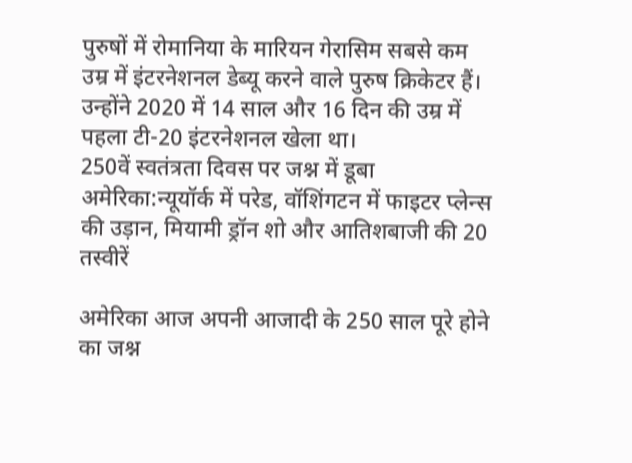पुरुषों में रोमानिया के मारियन गेरासिम सबसे कम उम्र में इंटरनेशनल डेब्यू करने वाले पुरुष क्रिकेटर हैं। उन्होंने 2020 में 14 साल और 16 दिन की उम्र में पहला टी-20 इंटरनेशनल खेला था।
250वें स्वतंत्रता दिवस पर जश्न में डूबा अमेरिका:न्यूयॉर्क में परेड, वॉशिंगटन में फाइटर प्लेन्स की उड़ान, मियामी ड्रॉन शो और आतिशबाजी की 20 तस्वीरें

अमेरिका आज अपनी आजादी के 250 साल पूरे होने का जश्न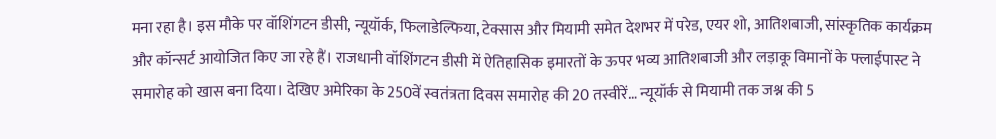मना रहा है। इस मौके पर वॉशिंगटन डीसी, न्यूयॉर्क, फिलाडेल्फिया, टेक्सास और मियामी समेत देशभर में परेड, एयर शो, आतिशबाजी, सांस्कृतिक कार्यक्रम और कॉन्सर्ट आयोजित किए जा रहे हैं। राजधानी वॉशिंगटन डीसी में ऐतिहासिक इमारतों के ऊपर भव्य आतिशबाजी और लड़ाकू विमानों के फ्लाईपास्ट ने समारोह को खास बना दिया। देखिए अमेरिका के 250वें स्वतंत्रता दिवस समारोह की 20 तस्वीरें… न्यूयॉर्क से मियामी तक जश्न की 5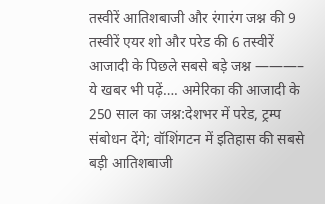तस्वीरें आतिशबाजी और रंगारंग जश्न की 9 तस्वीरें एयर शो और परेड की 6 तस्वीरें आजादी के पिछले सबसे बड़े जश्न ———– ये खबर भी पढ़ें…. अमेरिका की आजादी के 250 साल का जश्न:देशभर में परेड, ट्रम्प संबोधन देंगे; वॉशिंगटन में इतिहास की सबसे बड़ी आतिशबाजी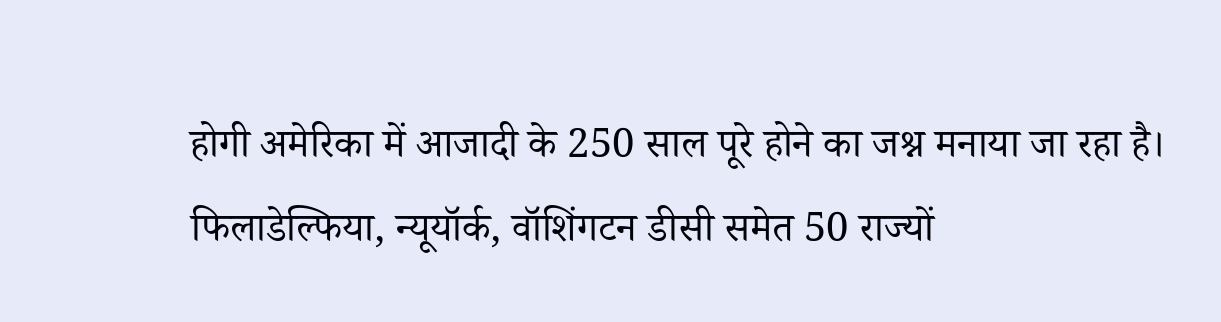होगी अमेरिका में आजादी के 250 साल पूरे होने का जश्न मनाया जा रहा है। फिलाडेल्फिया, न्यूयॉर्क, वॉशिंगटन डीसी समेत 50 राज्यों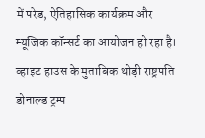में परेड, ऐतिहासिक कार्यक्रम और म्यूजिक कॉन्सर्ट का आयोजन हो रहा है। व्हाइट हाउस के मुताबिक थोड़ी राष्ट्रपति डोनाल्ड ट्रम्प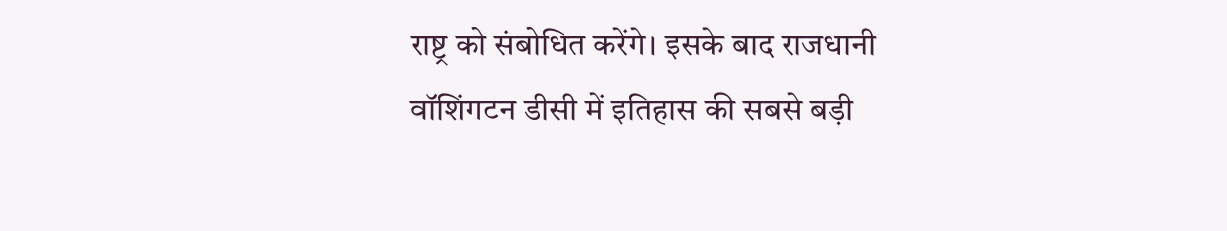राष्ट्र को संबोधित करेंगे। इसके बाद राजधानी वॉशिंगटन डीसी में इतिहास की सबसे बड़ी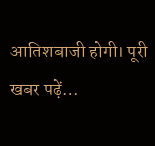आतिशबाजी होगी। पूरी खबर पढ़ें…